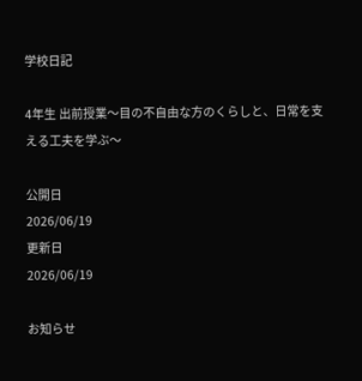学校日記

4年生 出前授業〜目の不自由な方のくらしと、日常を支える工夫を学ぶ〜

公開日
2026/06/19
更新日
2026/06/19

お知らせ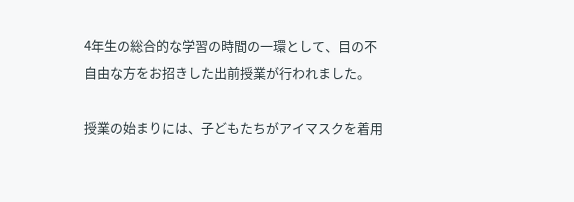4年生の総合的な学習の時間の一環として、目の不自由な方をお招きした出前授業が行われました。

授業の始まりには、子どもたちがアイマスクを着用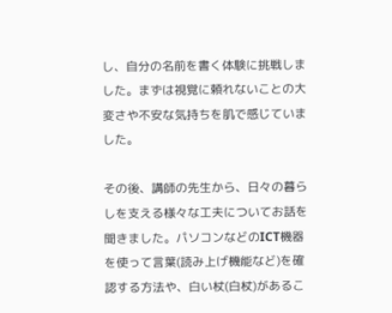し、自分の名前を書く体験に挑戦しました。まずは視覚に頼れないことの大変さや不安な気持ちを肌で感じていました。

その後、講師の先生から、日々の暮らしを支える様々な工夫についてお話を聞きました。パソコンなどのICT機器を使って言葉(読み上げ機能など)を確認する方法や、白い杖(白杖)があるこ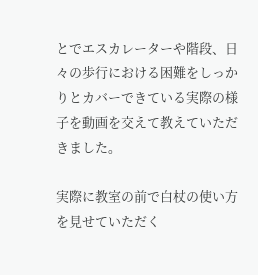とでエスカレーターや階段、日々の歩行における困難をしっかりとカバーできている実際の様子を動画を交えて教えていただきました。

実際に教室の前で白杖の使い方を見せていただく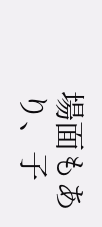場面もあり、子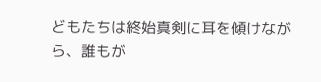どもたちは終始真剣に耳を傾けながら、誰もが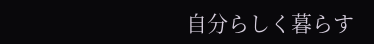自分らしく暮らす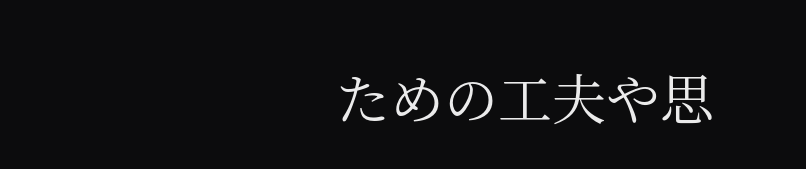ための工夫や思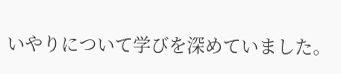いやりについて学びを深めていました。